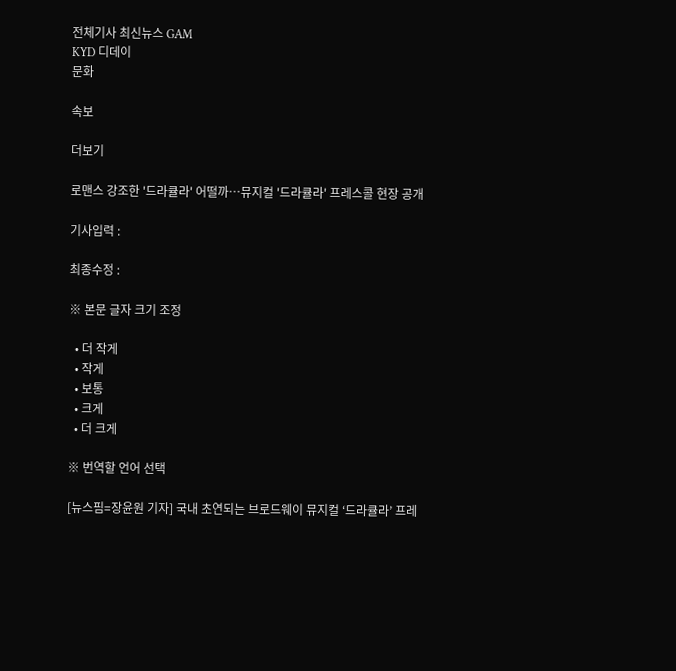전체기사 최신뉴스 GAM
KYD 디데이
문화

속보

더보기

로맨스 강조한 '드라큘라' 어떨까…뮤지컬 '드라큘라' 프레스콜 현장 공개

기사입력 :

최종수정 :

※ 본문 글자 크기 조정

  • 더 작게
  • 작게
  • 보통
  • 크게
  • 더 크게

※ 번역할 언어 선택

[뉴스핌=장윤원 기자] 국내 초연되는 브로드웨이 뮤지컬 ‘드라큘라’ 프레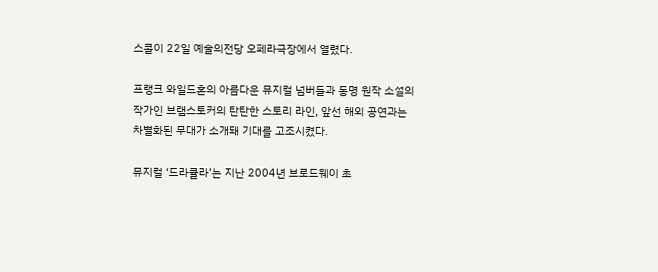스콜이 22일 예술의전당 오페라극장에서 열렸다.

프랭크 와일드혼의 아름다운 뮤지컬 넘버들과 동명 원작 소설의 작가인 브램스토커의 탄탄한 스토리 라인, 앞선 해외 공연과는 차별화된 무대가 소개돼 기대를 고조시켰다.

뮤지컬 ‘드라큘라’는 지난 2004년 브로드웨이 초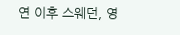연 이후 스웨던, 영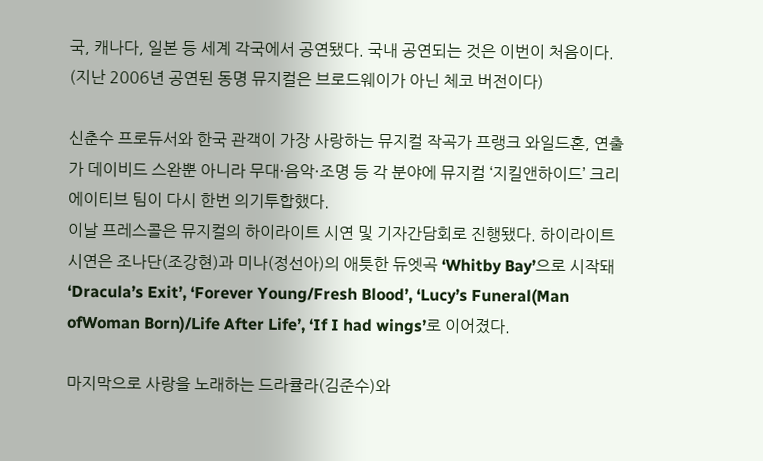국, 캐나다, 일본 등 세계 각국에서 공연됐다. 국내 공연되는 것은 이번이 처음이다. (지난 2006년 공연된 동명 뮤지컬은 브로드웨이가 아닌 체코 버전이다)

신춘수 프로듀서와 한국 관객이 가장 사랑하는 뮤지컬 작곡가 프랭크 와일드혼, 연출가 데이비드 스완뿐 아니라 무대·음악·조명 등 각 분야에 뮤지컬 ‘지킬앤하이드’ 크리에이티브 팀이 다시 한번 의기투합했다.
이날 프레스콜은 뮤지컬의 하이라이트 시연 및 기자간담회로 진행됐다. 하이라이트 시연은 조나단(조강현)과 미나(정선아)의 애틋한 듀엣곡 ‘Whitby Bay’으로 시작돼 ‘Dracula’s Exit’, ‘Forever Young/Fresh Blood’, ‘Lucy’s Funeral(Man ofWoman Born)/Life After Life’, ‘If I had wings’로 이어졌다.

마지막으로 사랑을 노래하는 드라큘라(김준수)와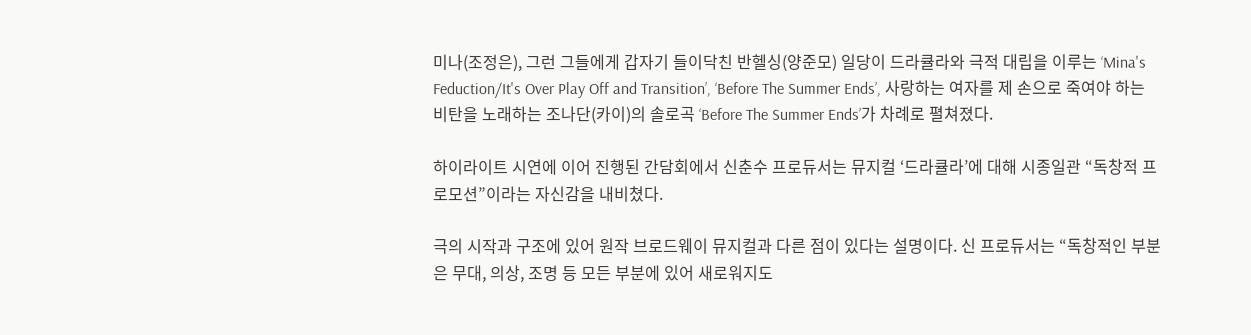미나(조정은), 그런 그들에게 갑자기 들이닥친 반헬싱(양준모) 일당이 드라큘라와 극적 대립을 이루는 ‘Mina's Feduction/It's Over Play Off and Transition’, ‘Before The Summer Ends’, 사랑하는 여자를 제 손으로 죽여야 하는 비탄을 노래하는 조나단(카이)의 솔로곡 ‘Before The Summer Ends’가 차례로 펼쳐졌다.

하이라이트 시연에 이어 진행된 간담회에서 신춘수 프로듀서는 뮤지컬 ‘드라큘라’에 대해 시종일관 “독창적 프로모션”이라는 자신감을 내비쳤다.

극의 시작과 구조에 있어 원작 브로드웨이 뮤지컬과 다른 점이 있다는 설명이다. 신 프로듀서는 “독창적인 부분은 무대, 의상, 조명 등 모든 부분에 있어 새로워지도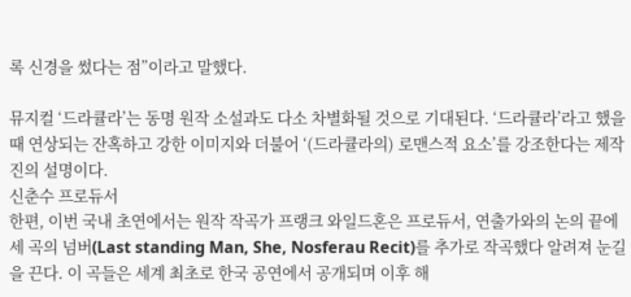록 신경을 썼다는 점”이라고 말했다.

뮤지컬 ‘드라큘라’는 동명 원작 소설과도 다소 차별화될 것으로 기대된다. ‘드라큘라’라고 했을 때 연상되는 잔혹하고 강한 이미지와 더불어 ‘(드라큘라의) 로맨스적 요소’를 강조한다는 제작진의 설명이다.
신춘수 프로듀서
한편, 이번 국내 초연에서는 원작 작곡가 프랭크 와일드혼은 프로듀서, 연출가와의 논의 끝에 세 곡의 넘버(Last standing Man, She, Nosferau Recit)를 추가로 작곡했다 알려져 눈길을 끈다. 이 곡들은 세계 최초로 한국 공연에서 공개되며 이후 해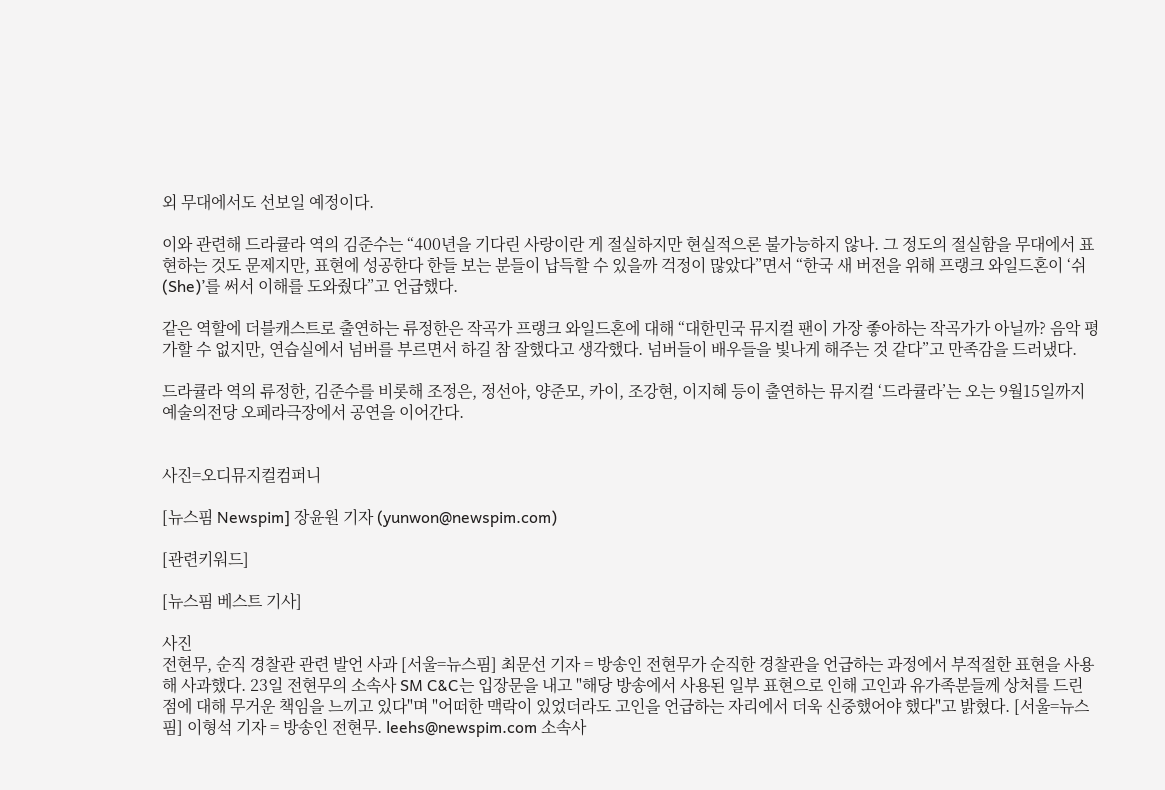외 무대에서도 선보일 예정이다.

이와 관련해 드라큘라 역의 김준수는 “400년을 기다린 사랑이란 게 절실하지만 현실적으론 불가능하지 않나. 그 정도의 절실함을 무대에서 표현하는 것도 문제지만, 표현에 성공한다 한들 보는 분들이 납득할 수 있을까 걱정이 많았다”면서 “한국 새 버전을 위해 프랭크 와일드혼이 ‘쉬(She)’를 써서 이해를 도와줬다”고 언급했다.

같은 역할에 더블캐스트로 출연하는 류정한은 작곡가 프랭크 와일드혼에 대해 “대한민국 뮤지컬 팬이 가장 좋아하는 작곡가가 아닐까? 음악 평가할 수 없지만, 연습실에서 넘버를 부르면서 하길 참 잘했다고 생각했다. 넘버들이 배우들을 빛나게 해주는 것 같다”고 만족감을 드러냈다.

드라큘라 역의 류정한, 김준수를 비롯해 조정은, 정선아, 양준모, 카이, 조강현, 이지혜 등이 출연하는 뮤지컬 ‘드라큘라’는 오는 9월15일까지 예술의전당 오페라극장에서 공연을 이어간다.


사진=오디뮤지컬컴퍼니

[뉴스핌 Newspim] 장윤원 기자 (yunwon@newspim.com)

[관련키워드]

[뉴스핌 베스트 기사]

사진
전현무, 순직 경찰관 관련 발언 사과 [서울=뉴스핌] 최문선 기자 = 방송인 전현무가 순직한 경찰관을 언급하는 과정에서 부적절한 표현을 사용해 사과했다. 23일 전현무의 소속사 SM C&C는 입장문을 내고 "해당 방송에서 사용된 일부 표현으로 인해 고인과 유가족분들께 상처를 드린 점에 대해 무거운 책임을 느끼고 있다"며 "어떠한 맥락이 있었더라도 고인을 언급하는 자리에서 더욱 신중했어야 했다"고 밝혔다. [서울=뉴스핌] 이형석 기자 = 방송인 전현무. leehs@newspim.com 소속사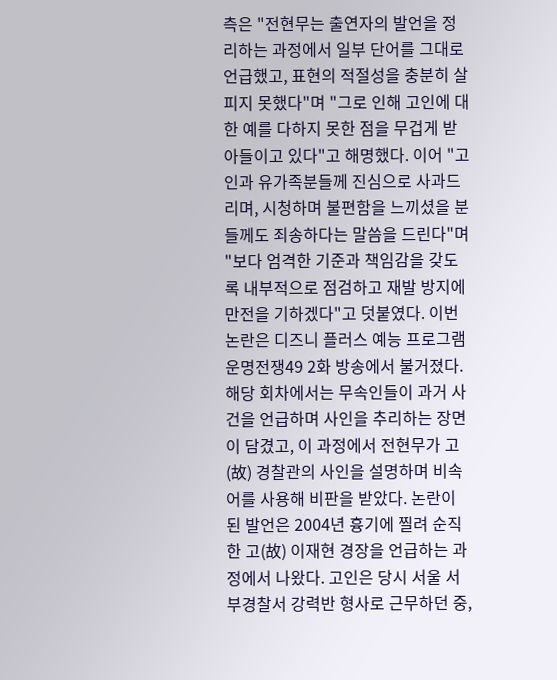측은 "전현무는 출연자의 발언을 정리하는 과정에서 일부 단어를 그대로 언급했고, 표현의 적절성을 충분히 살피지 못했다"며 "그로 인해 고인에 대한 예를 다하지 못한 점을 무겁게 받아들이고 있다"고 해명했다. 이어 "고인과 유가족분들께 진심으로 사과드리며, 시청하며 불편함을 느끼셨을 분들께도 죄송하다는 말씀을 드린다"며 "보다 엄격한 기준과 책임감을 갖도록 내부적으로 점검하고 재발 방지에 만전을 기하겠다"고 덧붙였다. 이번 논란은 디즈니 플러스 예능 프로그램 운명전쟁49 2화 방송에서 불거졌다. 해당 회차에서는 무속인들이 과거 사건을 언급하며 사인을 추리하는 장면이 담겼고, 이 과정에서 전현무가 고(故) 경찰관의 사인을 설명하며 비속어를 사용해 비판을 받았다. 논란이 된 발언은 2004년 흉기에 찔려 순직한 고(故) 이재현 경장을 언급하는 과정에서 나왔다. 고인은 당시 서울 서부경찰서 강력반 형사로 근무하던 중,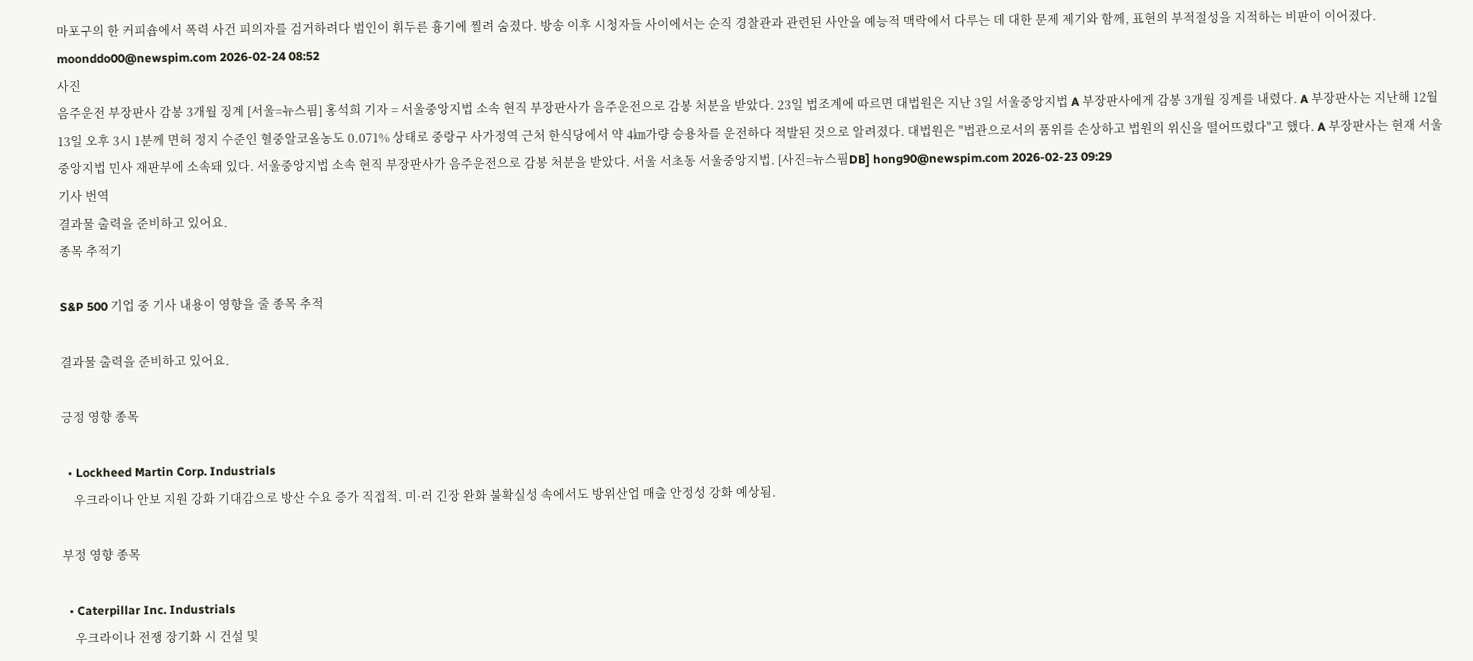마포구의 한 커피숍에서 폭력 사건 피의자를 검거하려다 범인이 휘두른 흉기에 찔려 숨졌다. 방송 이후 시청자들 사이에서는 순직 경찰관과 관련된 사안을 예능적 맥락에서 다루는 데 대한 문제 제기와 함께, 표현의 부적절성을 지적하는 비판이 이어졌다. moonddo00@newspim.com 2026-02-24 08:52
사진
음주운전 부장판사 감봉 3개월 징계 [서울=뉴스핌] 홍석희 기자 = 서울중앙지법 소속 현직 부장판사가 음주운전으로 감봉 처분을 받았다. 23일 법조계에 따르면 대법원은 지난 3일 서울중앙지법 A 부장판사에게 감봉 3개월 징계를 내렸다. A 부장판사는 지난해 12월 13일 오후 3시 1분께 면허 정지 수준인 혈중알코올농도 0.071% 상태로 중랑구 사가정역 근처 한식당에서 약 4㎞가량 승용차를 운전하다 적발된 것으로 알려졌다. 대법원은 "법관으로서의 품위를 손상하고 법원의 위신을 떨어뜨렸다"고 했다. A 부장판사는 현재 서울중앙지법 민사 재판부에 소속돼 있다. 서울중앙지법 소속 현직 부장판사가 음주운전으로 감봉 처분을 받았다. 서울 서초동 서울중앙지법. [사진=뉴스핌DB] hong90@newspim.com 2026-02-23 09:29
기사 번역
결과물 출력을 준비하고 있어요.
종목 추적기

S&P 500 기업 중 기사 내용이 영향을 줄 종목 추적

결과물 출력을 준비하고 있어요.

긍정 영향 종목

  • Lockheed Martin Corp. Industrials
    우크라이나 안보 지원 강화 기대감으로 방산 수요 증가 직접적. 미·러 긴장 완화 불확실성 속에서도 방위산업 매출 안정성 강화 예상됨.

부정 영향 종목

  • Caterpillar Inc. Industrials
    우크라이나 전쟁 장기화 시 건설 및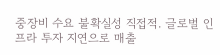중장비 수요 불확실성 직접적. 글로벌 인프라 투자 지연으로 매출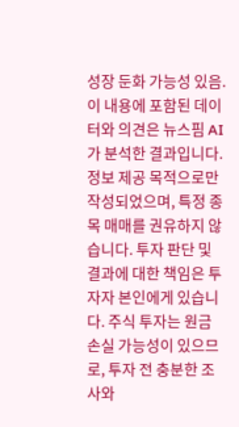성장 둔화 가능성 있음.
이 내용에 포함된 데이터와 의견은 뉴스핌 AI가 분석한 결과입니다. 정보 제공 목적으로만 작성되었으며, 특정 종목 매매를 권유하지 않습니다. 투자 판단 및 결과에 대한 책임은 투자자 본인에게 있습니다. 주식 투자는 원금 손실 가능성이 있으므로, 투자 전 충분한 조사와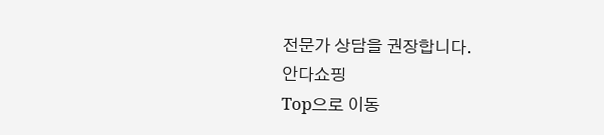전문가 상담을 권장합니다.
안다쇼핑
Top으로 이동